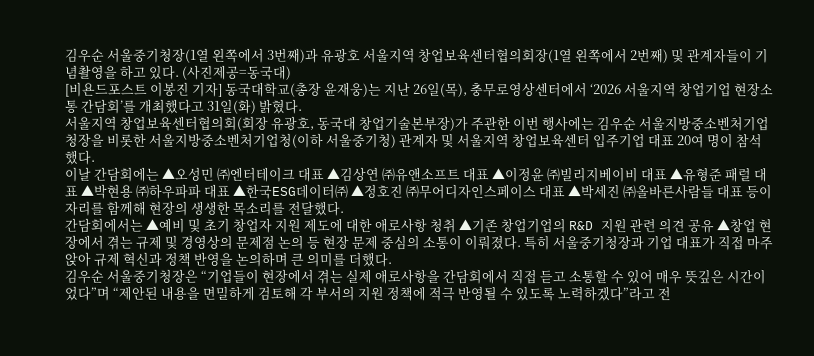김우순 서울중기청장(1열 왼쪽에서 3번째)과 유광호 서울지역 창업보육센터협의회장(1열 왼쪽에서 2번째) 및 관계자들이 기념촬영을 하고 있다. (사진제공=동국대)
[비욘드포스트 이봉진 기자] 동국대학교(총장 윤재웅)는 지난 26일(목), 충무로영상센터에서 ‘2026 서울지역 창업기업 현장소통 간담회’를 개최했다고 31일(화) 밝혔다.
서울지역 창업보육센터협의회(회장 유광호, 동국대 창업기술본부장)가 주관한 이번 행사에는 김우순 서울지방중소벤처기업청장을 비롯한 서울지방중소벤처기업청(이하 서울중기청) 관계자 및 서울지역 창업보육센터 입주기업 대표 20여 명이 참석했다.
이날 간담회에는 ▲오성민 ㈜엔터테이크 대표 ▲김상연 ㈜유앤소프트 대표 ▲이정윤 ㈜빌리지베이비 대표 ▲유형준 패럴 대표 ▲박현용 ㈜하우파파 대표 ▲한국ESG데이터㈜ ▲정호진 ㈜무어디자인스페이스 대표 ▲박세진 ㈜올바른사람들 대표 등이 자리를 함께해 현장의 생생한 목소리를 전달했다.
간담회에서는 ▲예비 및 초기 창업자 지원 제도에 대한 애로사항 청취 ▲기존 창업기업의 R&D 지원 관련 의견 공유 ▲창업 현장에서 겪는 규제 및 경영상의 문제점 논의 등 현장 문제 중심의 소통이 이뤄졌다. 특히 서울중기청장과 기업 대표가 직접 마주 앉아 규제 혁신과 정책 반영을 논의하며 큰 의미를 더했다.
김우순 서울중기청장은 “기업들이 현장에서 겪는 실제 애로사항을 간담회에서 직접 듣고 소통할 수 있어 매우 뜻깊은 시간이었다”며 “제안된 내용을 면밀하게 검토해 각 부서의 지원 정책에 적극 반영될 수 있도록 노력하겠다”라고 전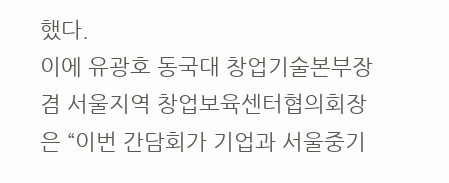했다.
이에 유광호 동국대 창업기술본부장 겸 서울지역 창업보육센터협의회장은 “이번 간담회가 기업과 서울중기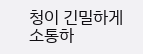청이 긴밀하게 소통하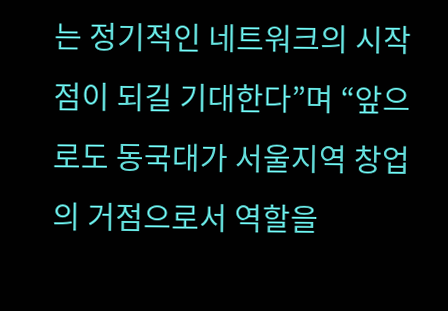는 정기적인 네트워크의 시작점이 되길 기대한다”며 “앞으로도 동국대가 서울지역 창업의 거점으로서 역할을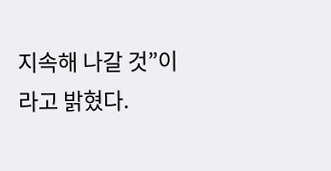지속해 나갈 것”이라고 밝혔다.